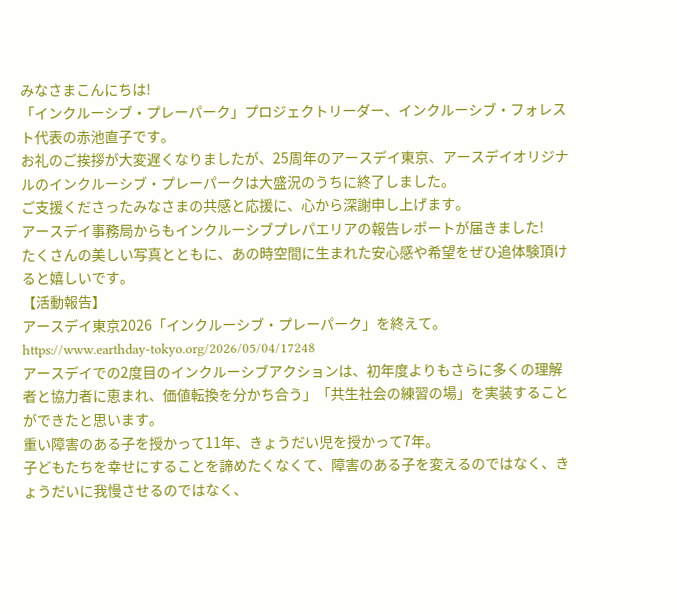みなさまこんにちは!
「インクルーシブ・プレーパーク」プロジェクトリーダー、インクルーシブ・フォレスト代表の赤池直子です。
お礼のご挨拶が大変遅くなりましたが、25周年のアースデイ東京、アースデイオリジナルのインクルーシブ・プレーパークは大盛況のうちに終了しました。
ご支援くださったみなさまの共感と応援に、心から深謝申し上げます。
アースデイ事務局からもインクルーシブプレパエリアの報告レポートが届きました!
たくさんの美しい写真とともに、あの時空間に生まれた安心感や希望をぜひ追体験頂けると嬉しいです。
【活動報告】
アースデイ東京2026「インクルーシブ・プレーパーク」を終えて。
https://www.earthday-tokyo.org/2026/05/04/17248
アースデイでの2度目のインクルーシブアクションは、初年度よりもさらに多くの理解者と協力者に恵まれ、価値転換を分かち合う」「共生社会の練習の場」を実装することができたと思います。
重い障害のある子を授かって11年、きょうだい児を授かって7年。
子どもたちを幸せにすることを諦めたくなくて、障害のある子を変えるのではなく、きょうだいに我慢させるのではなく、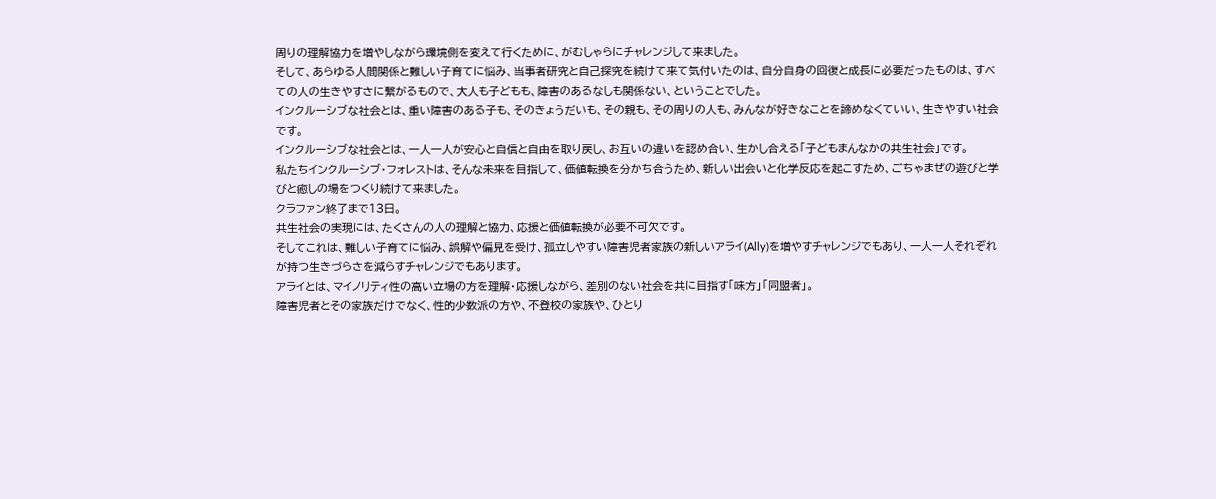周りの理解協力を増やしながら環境側を変えて行くために、がむしゃらにチャレンジして来ました。
そして、あらゆる人間関係と難しい子育てに悩み、当事者研究と自己探究を続けて来て気付いたのは、自分自身の回復と成長に必要だったものは、すべての人の生きやすさに繋がるもので、大人も子どもも、障害のあるなしも関係ない、ということでした。
インクルーシブな社会とは、重い障害のある子も、そのきょうだいも、その親も、その周りの人も、みんなが好きなことを諦めなくていい、生きやすい社会です。
インクルーシブな社会とは、一人一人が安心と自信と自由を取り戻し、お互いの違いを認め合い、生かし合える「子どもまんなかの共生社会」です。
私たちインクルーシブ・フォレストは、そんな未来を目指して、価値転換を分かち合うため、新しい出会いと化学反応を起こすため、ごちゃまぜの遊びと学びと癒しの場をつくり続けて来ました。
クラファン終了まで13日。
共生社会の実現には、たくさんの人の理解と協力、応援と価値転換が必要不可欠です。
そしてこれは、難しい子育てに悩み、誤解や偏見を受け、孤立しやすい障害児者家族の新しいアライ(Ally)を増やすチャレンジでもあり、一人一人それぞれが持つ生きづらさを減らすチャレンジでもあります。
アライとは、マイノリティ性の高い立場の方を理解・応援しながら、差別のない社会を共に目指す「味方」「同盟者」。
障害児者とその家族だけでなく、性的少数派の方や、不登校の家族や、ひとり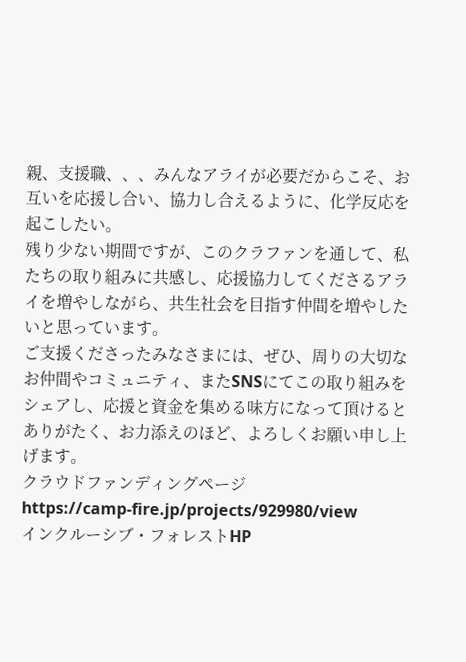親、支援職、、、みんなアライが必要だからこそ、お互いを応援し合い、協力し合えるように、化学反応を起こしたい。
残り少ない期間ですが、このクラファンを通して、私たちの取り組みに共感し、応援協力してくださるアライを増やしながら、共生社会を目指す仲間を増やしたいと思っています。
ご支援くださったみなさまには、ぜひ、周りの大切なお仲間やコミュニティ、またSNSにてこの取り組みをシェアし、応援と資金を集める味方になって頂けるとありがたく、お力添えのほど、よろしくお願い申し上げます。
クラウドファンディングページ
https://camp-fire.jp/projects/929980/view
インクルーシブ・フォレストHP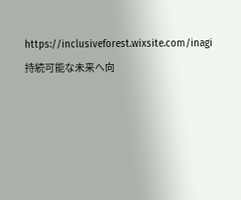https://inclusiveforest.wixsite.com/inagi
持続可能な未来へ向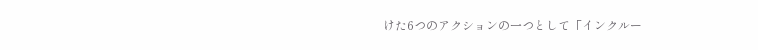けた6つのアクションの一つとして「インクルー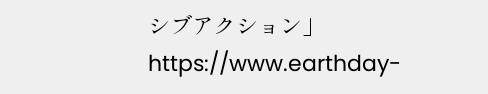シブアクション」
https://www.earthday-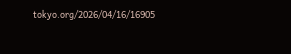tokyo.org/2026/04/16/16905